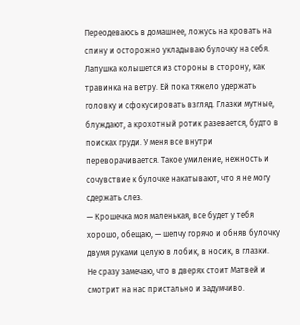Переодеваюсь в домашнее, ложусь на кровать на спину и осторожно укладываю булочку на себя. Лапушка колышется из стороны в сторону, как травинка на ветру. Ей пока тяжело удержать головку и сфокусировать взгляд. Глазки мутные, блуждают, а крохотный ротик разевается, будто в поисках груди. У меня все внутри переворачивается. Такое умиление, нежность и сочувствие к булочке накатывают, что я не могу сдержать слез.
— Крошечка моя маленькая, все будет у тебя хорошо, обещаю, — шепчу горячо и обняв булочку двумя руками целую в лобик, в носик, в глазки.
Не сразу замечаю, что в дверях стоит Матвей и смотрит на нас пристально и задумчиво.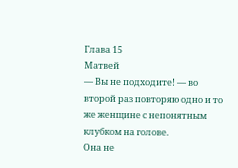Глава 15
Матвей
— Вы не подходите! — во второй раз повторяю одно и то же женщине с непонятным клубком на голове.
Она не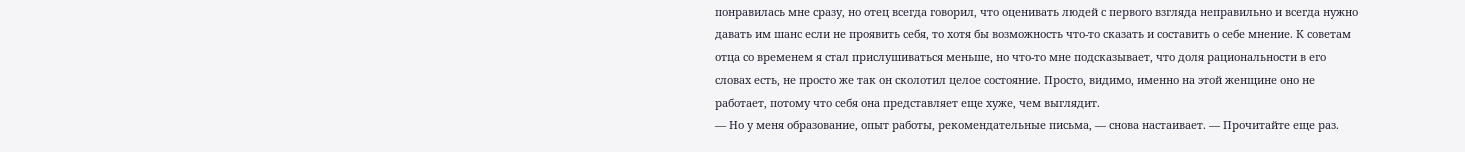понравилась мне сразу, но отец всегда говорил, что оценивать людей с первого взгляда неправильно и всегда нужно давать им шанс если не проявить себя, то хотя бы возможность что-то сказать и составить о себе мнение. К советам отца со временем я стал прислушиваться меньше, но что-то мне подсказывает, что доля рациональности в его словах есть, не просто же так он сколотил целое состояние. Просто, видимо, именно на этой женщине оно не работает, потому что себя она представляет еще хуже, чем выглядит.
— Но у меня образование, опыт работы, рекомендательные письма, — снова настаивает. — Прочитайте еще раз.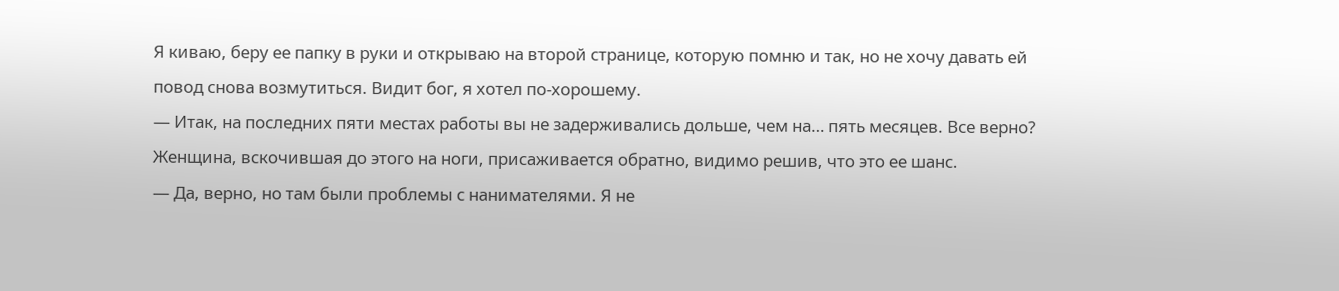Я киваю, беру ее папку в руки и открываю на второй странице, которую помню и так, но не хочу давать ей повод снова возмутиться. Видит бог, я хотел по-хорошему.
— Итак, на последних пяти местах работы вы не задерживались дольше, чем на… пять месяцев. Все верно?
Женщина, вскочившая до этого на ноги, присаживается обратно, видимо решив, что это ее шанс.
— Да, верно, но там были проблемы с нанимателями. Я не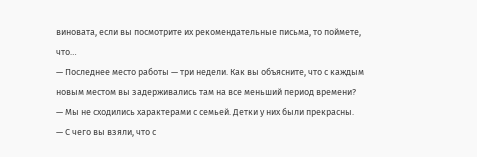виновата, если вы посмотрите их рекомендательные письма, то поймете, что…
— Последнее место работы — три недели. Как вы объясните, что с каждым новым местом вы задерживались там на все меньший период времени?
— Мы не сходились характерами с семьей. Детки у них были прекрасны.
— С чего вы взяли, что с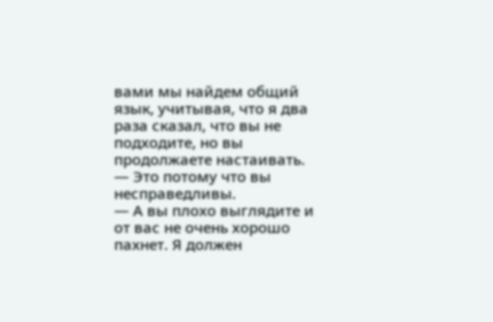вами мы найдем общий язык, учитывая, что я два раза сказал, что вы не подходите, но вы продолжаете настаивать.
— Это потому что вы несправедливы.
— А вы плохо выглядите и от вас не очень хорошо пахнет. Я должен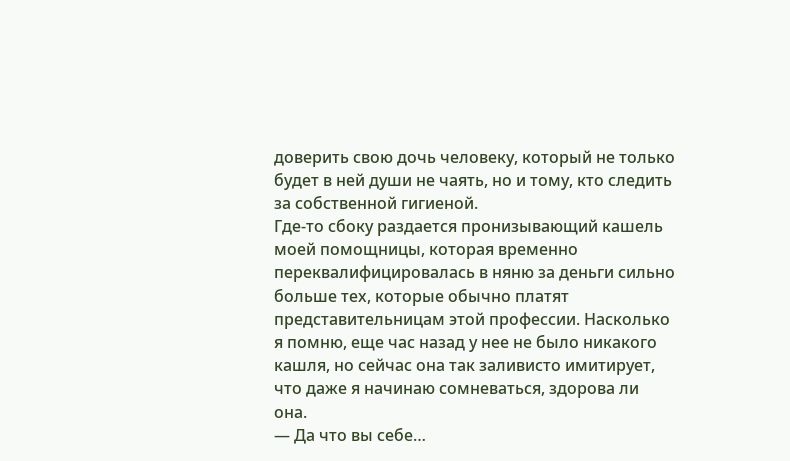доверить свою дочь человеку, который не только будет в ней души не чаять, но и тому, кто следить за собственной гигиеной.
Где-то сбоку раздается пронизывающий кашель моей помощницы, которая временно переквалифицировалась в няню за деньги сильно больше тех, которые обычно платят представительницам этой профессии. Насколько я помню, еще час назад у нее не было никакого кашля, но сейчас она так заливисто имитирует, что даже я начинаю сомневаться, здорова ли она.
— Да что вы себе…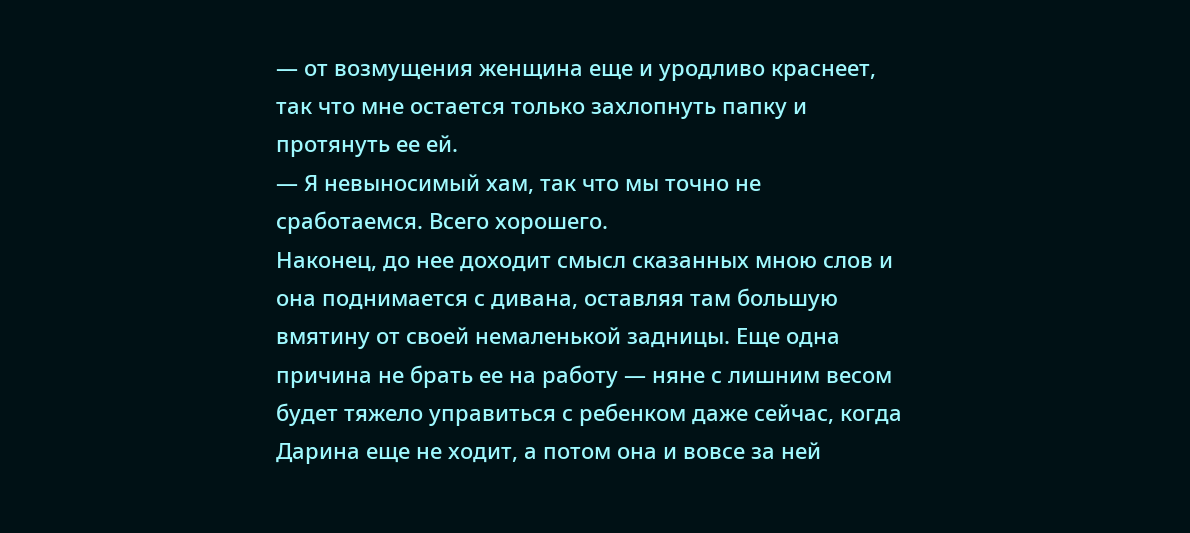— от возмущения женщина еще и уродливо краснеет, так что мне остается только захлопнуть папку и протянуть ее ей.
— Я невыносимый хам, так что мы точно не сработаемся. Всего хорошего.
Наконец, до нее доходит смысл сказанных мною слов и она поднимается с дивана, оставляя там большую вмятину от своей немаленькой задницы. Еще одна причина не брать ее на работу — няне с лишним весом будет тяжело управиться с ребенком даже сейчас, когда Дарина еще не ходит, а потом она и вовсе за ней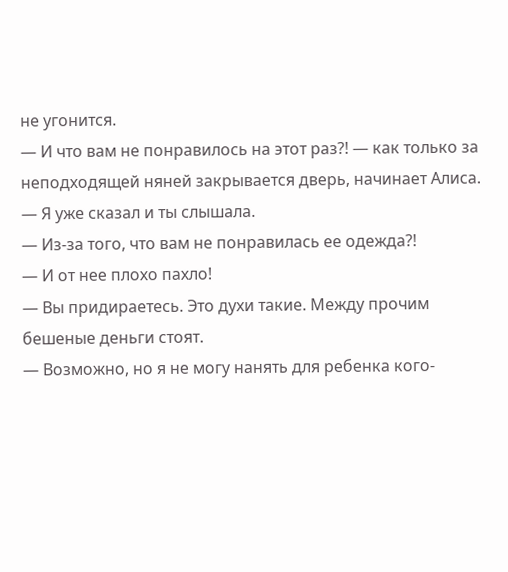не угонится.
— И что вам не понравилось на этот раз?! — как только за неподходящей няней закрывается дверь, начинает Алиса.
— Я уже сказал и ты слышала.
— Из-за того, что вам не понравилась ее одежда?!
— И от нее плохо пахло!
— Вы придираетесь. Это духи такие. Между прочим бешеные деньги стоят.
— Возможно, но я не могу нанять для ребенка кого-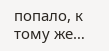попало, к тому же…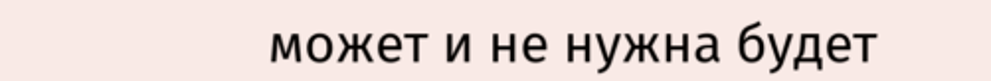может и не нужна будет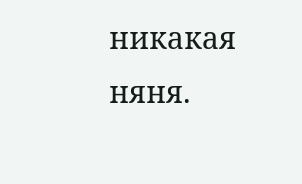никакая няня.